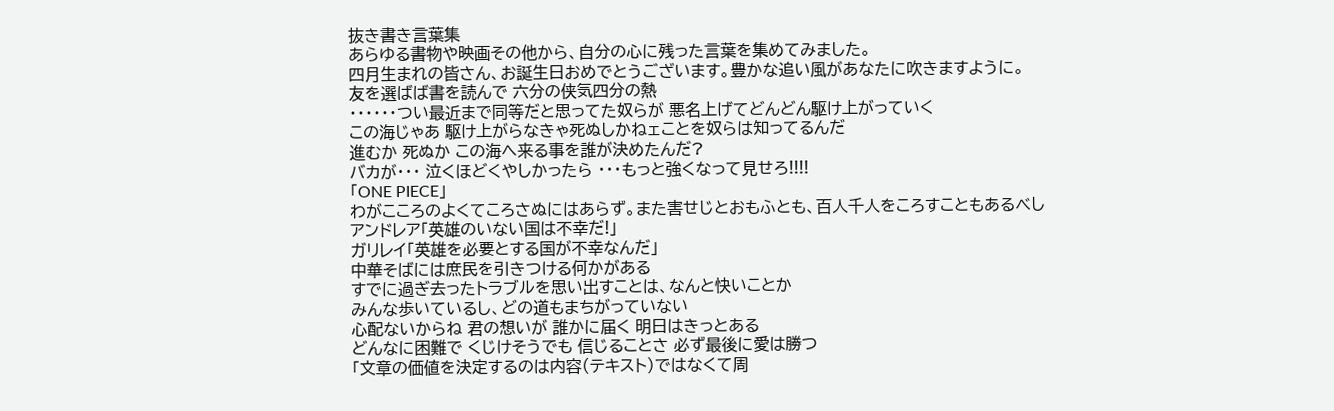抜き書き言葉集
あらゆる書物や映画その他から、自分の心に残った言葉を集めてみました。
四月生まれの皆さん、お誕生日おめでとうございます。豊かな追い風があなたに吹きますように。
友を選ばば書を読んで 六分の侠気四分の熱
・・・・・・つい最近まで同等だと思ってた奴らが 悪名上げてどんどん駆け上がっていく
この海じゃあ 駆け上がらなきゃ死ぬしかねェことを奴らは知ってるんだ
進むか 死ぬか この海へ来る事を誰が決めたんだ?
バカが・・・ 泣くほどくやしかったら ・・・もっと強くなって見せろ!!!!
「ONE PIECE」
わがこころのよくてころさぬにはあらず。また害せじとおもふとも、百人千人をころすこともあるべし
アンドレア「英雄のいない国は不幸だ!」
ガリレイ「英雄を必要とする国が不幸なんだ」
中華そばには庶民を引きつける何かがある
すでに過ぎ去ったトラブルを思い出すことは、なんと快いことか
みんな歩いているし、どの道もまちがっていない
心配ないからね 君の想いが 誰かに届く 明日はきっとある
どんなに困難で くじけそうでも 信じることさ 必ず最後に愛は勝つ
「文章の価値を決定するのは内容(テキスト)ではなくて周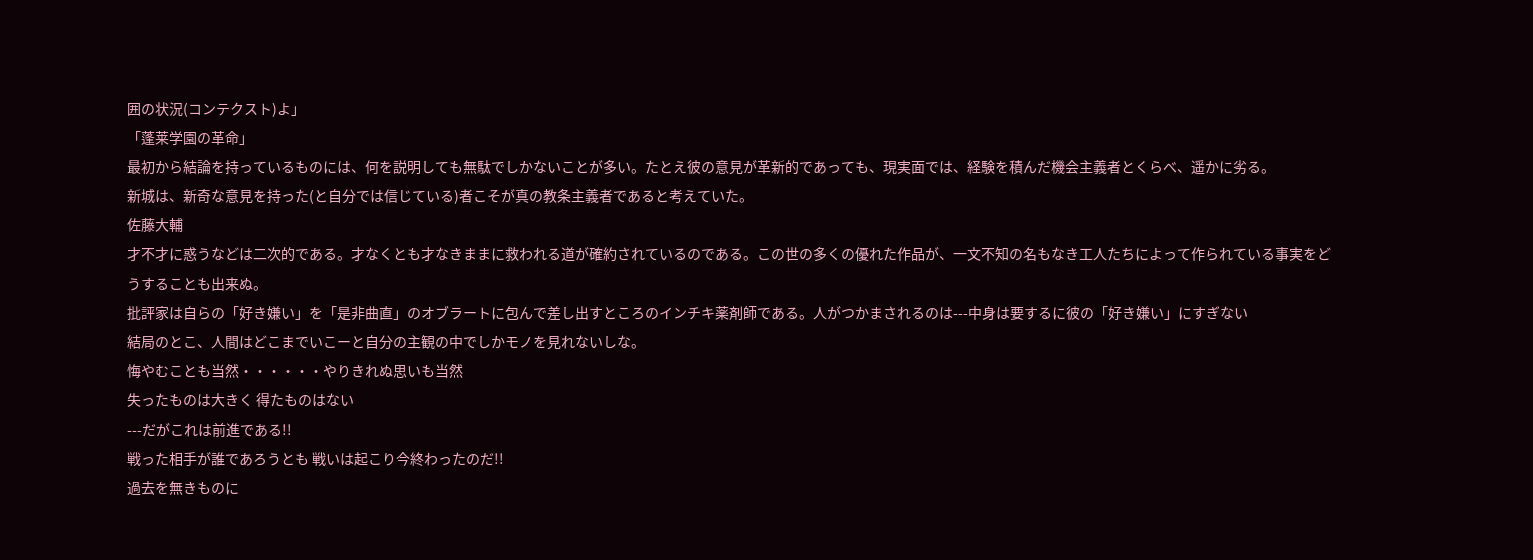囲の状況(コンテクスト)よ」
「蓬莱学園の革命」
最初から結論を持っているものには、何を説明しても無駄でしかないことが多い。たとえ彼の意見が革新的であっても、現実面では、経験を積んだ機会主義者とくらべ、遥かに劣る。
新城は、新奇な意見を持った(と自分では信じている)者こそが真の教条主義者であると考えていた。
佐藤大輔
才不才に惑うなどは二次的である。才なくとも才なきままに救われる道が確約されているのである。この世の多くの優れた作品が、一文不知の名もなき工人たちによって作られている事実をどうすることも出来ぬ。
批評家は自らの「好き嫌い」を「是非曲直」のオブラートに包んで差し出すところのインチキ薬剤師である。人がつかまされるのは---中身は要するに彼の「好き嫌い」にすぎない
結局のとこ、人間はどこまでいこーと自分の主観の中でしかモノを見れないしな。
悔やむことも当然・・・・・・やりきれぬ思いも当然
失ったものは大きく 得たものはない
---だがこれは前進である!!
戦った相手が誰であろうとも 戦いは起こり今終わったのだ!!
過去を無きものに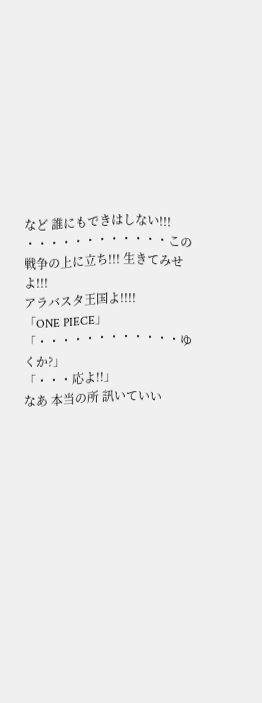など 誰にもできはしない!!!
・・・・・・・・・・・・この戦争の上に立ち!!! 生きてみせよ!!!
アラバスタ王国よ!!!!
「ONE PIECE」
「・・・・・・・・・・・・ゆくか?」
「・・・応よ!!」
なあ 本当の所 訊いていい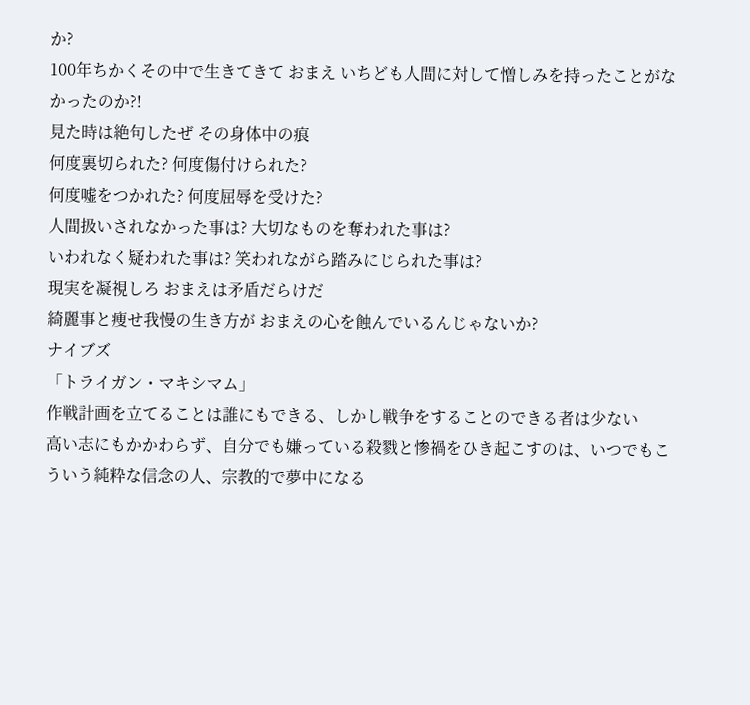か?
100年ちかくその中で生きてきて おまえ いちども人間に対して憎しみを持ったことがなかったのか?!
見た時は絶句したぜ その身体中の痕
何度裏切られた? 何度傷付けられた?
何度嘘をつかれた? 何度屈辱を受けた?
人間扱いされなかった事は? 大切なものを奪われた事は?
いわれなく疑われた事は? 笑われながら踏みにじられた事は?
現実を凝視しろ おまえは矛盾だらけだ
綺麗事と痩せ我慢の生き方が おまえの心を蝕んでいるんじゃないか?
ナイブズ
「トライガン・マキシマム」
作戦計画を立てることは誰にもできる、しかし戦争をすることのできる者は少ない
高い志にもかかわらず、自分でも嫌っている殺戮と惨禍をひき起こすのは、いつでもこういう純粋な信念の人、宗教的で夢中になる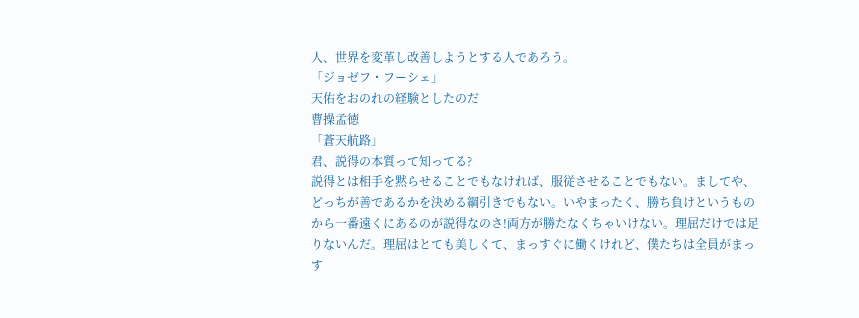人、世界を変革し改善しようとする人であろう。
「ジョゼフ・フーシェ」
天佑をおのれの経験としたのだ
曹操孟徳
「蒼天航路」
君、説得の本質って知ってる?
説得とは相手を黙らせることでもなければ、服従させることでもない。ましてや、どっちが善であるかを決める綱引きでもない。いやまったく、勝ち負けというものから一番遠くにあるのが説得なのさ!両方が勝たなくちゃいけない。理屈だけでは足りないんだ。理屈はとても美しくて、まっすぐに働くけれど、僕たちは全員がまっす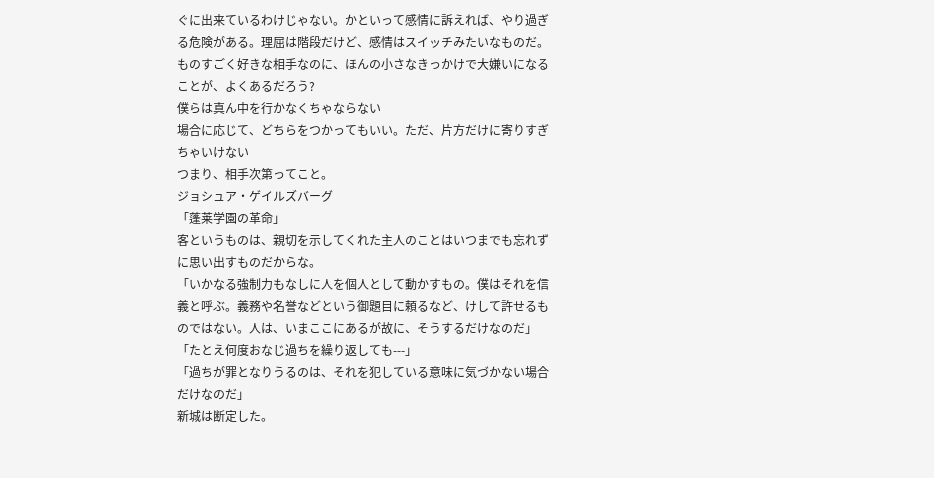ぐに出来ているわけじゃない。かといって感情に訴えれば、やり過ぎる危険がある。理屈は階段だけど、感情はスイッチみたいなものだ。ものすごく好きな相手なのに、ほんの小さなきっかけで大嫌いになることが、よくあるだろう?
僕らは真ん中を行かなくちゃならない
場合に応じて、どちらをつかってもいい。ただ、片方だけに寄りすぎちゃいけない
つまり、相手次第ってこと。
ジョシュア・ゲイルズバーグ
「蓬莱学園の革命」
客というものは、親切を示してくれた主人のことはいつまでも忘れずに思い出すものだからな。
「いかなる強制力もなしに人を個人として動かすもの。僕はそれを信義と呼ぶ。義務や名誉などという御題目に頼るなど、けして許せるものではない。人は、いまここにあるが故に、そうするだけなのだ」
「たとえ何度おなじ過ちを繰り返しても---」
「過ちが罪となりうるのは、それを犯している意味に気づかない場合だけなのだ」
新城は断定した。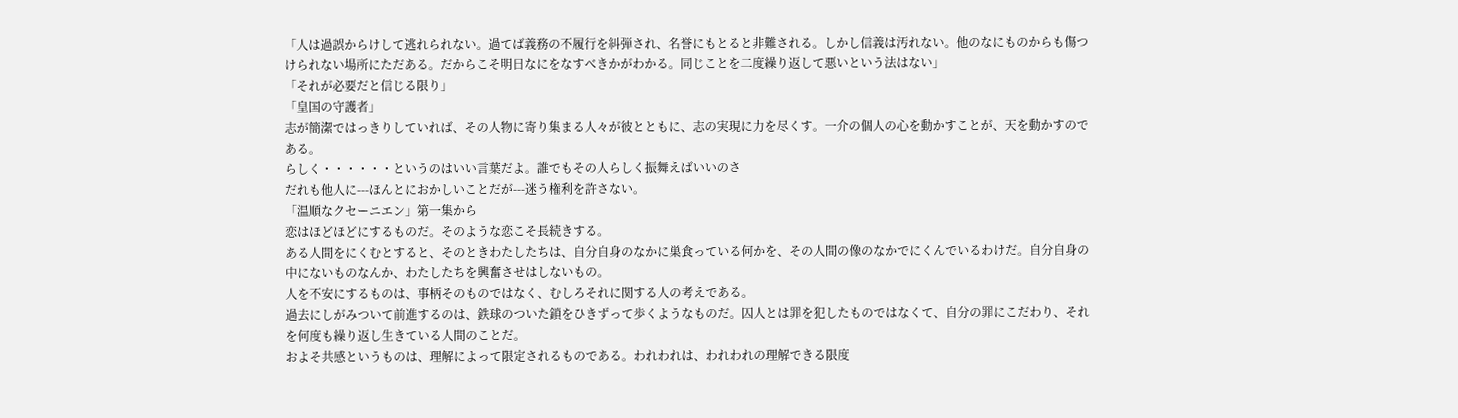「人は過誤からけして逃れられない。過てば義務の不履行を糾弾され、名誉にもとると非難される。しかし信義は汚れない。他のなにものからも傷つけられない場所にただある。だからこそ明日なにをなすべきかがわかる。同じことを二度繰り返して悪いという法はない」
「それが必要だと信じる限り」
「皇国の守護者」
志が簡潔ではっきりしていれば、その人物に寄り集まる人々が彼とともに、志の実現に力を尽くす。一介の個人の心を動かすことが、天を動かすのである。
らしく・・・・・・というのはいい言葉だよ。誰でもその人らしく振舞えばいいのさ
だれも他人に---ほんとにおかしいことだが---迷う権利を許さない。
「温順なクセーニエン」第一集から
恋はほどほどにするものだ。そのような恋こそ長続きする。
ある人間をにくむとすると、そのときわたしたちは、自分自身のなかに巣食っている何かを、その人間の像のなかでにくんでいるわけだ。自分自身の中にないものなんか、わたしたちを興奮させはしないもの。
人を不安にするものは、事柄そのものではなく、むしろそれに関する人の考えである。
過去にしがみついて前進するのは、鉄球のついた鎖をひきずって歩くようなものだ。囚人とは罪を犯したものではなくて、自分の罪にこだわり、それを何度も繰り返し生きている人間のことだ。
およそ共感というものは、理解によって限定されるものである。われわれは、われわれの理解できる限度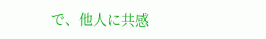で、他人に共感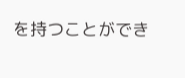を持つことができ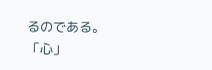るのである。
「心」